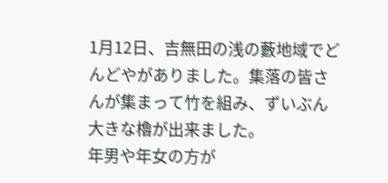1月12日、吉無田の浅の藪地域でどんどやがありました。集落の皆さんが集まって竹を組み、ずいぶん大きな櫓が出来ました。
年男や年女の方が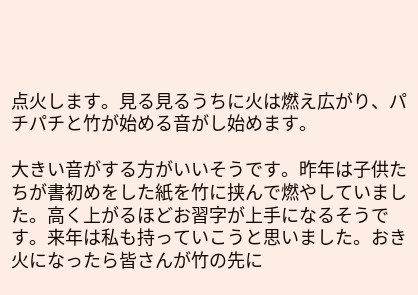点火します。見る見るうちに火は燃え広がり、パチパチと竹が始める音がし始めます。

大きい音がする方がいいそうです。昨年は子供たちが書初めをした紙を竹に挟んで燃やしていました。高く上がるほどお習字が上手になるそうです。来年は私も持っていこうと思いました。おき火になったら皆さんが竹の先に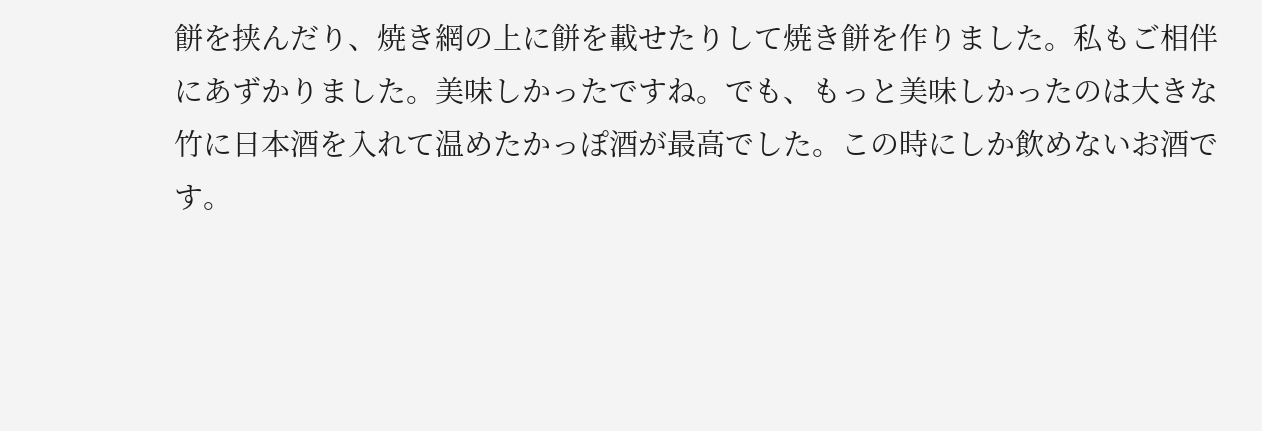餅を挟んだり、焼き網の上に餅を載せたりして焼き餅を作りました。私もご相伴にあずかりました。美味しかったですね。でも、もっと美味しかったのは大きな竹に日本酒を入れて温めたかっぽ酒が最高でした。この時にしか飲めないお酒です。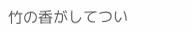竹の香がしてつい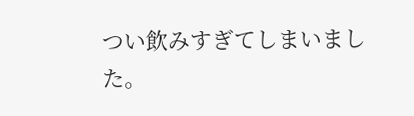つい飲みすぎてしまいました。